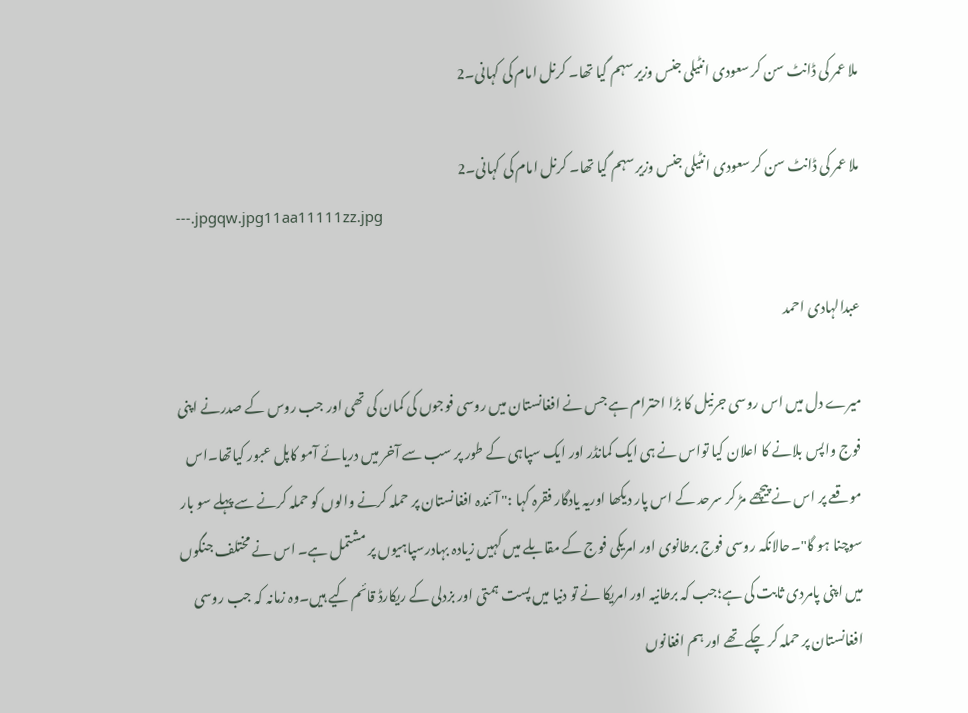ملا عمر کی ڈانٹ سن کر سعودی انٹیلی جنس وزیر سہم گیا تھا۔ کرنل امام کی کہانی۔2

ملا عمر کی ڈانٹ سن کر سعودی انٹیلی جنس وزیر سہم گیا تھا۔ کرنل امام کی کہانی۔2
---.jpgqw.jpg11aa11111zz.jpg

عبدالہادی احمد

میرے دل میں اس روسی جرنیل کا بڑا احترام ہے جس نے افغانستان میں روسی فوجوں کی کمان کی تھی اور جب روس کے صدرنے اپنی فوج واپس بلانے کا اعلان کیا تواس نے ہی ایک کمانڈر اور ایک سپاہی کے طور پر سب سے آخر میں دریائے آمو کاپل عبور کیاتھا۔اس موقعے پر اس نے پیچھے مڑ کر سرحد کے اس پار دیکھا اوریہ یادگار فقرہ کہا :" آئندہ افغانستان پر حملہ کرنے والوں کو حملہ کرنے سے پہلے سو بار سوچنا ہو گا"۔حالانکہ روسی فوج برطانوی اور امریکی فوج کے مقابلے میں کہیں زیادہ بہادرسپاہیوں پر مشتمل ہے۔ اس نے مختلف جنگوں میں اپنی پامردی ثابت کی ہے؛جب کہ برطانیہ اور امریکا نے تو دنیا میں پست ہمتی اور بزدلی کے ریکارڈ قائم کیے ہیں۔وہ زمانہ کہ جب روسی افغانستان پر حملہ کر چکے تھے اور ہم افغانوں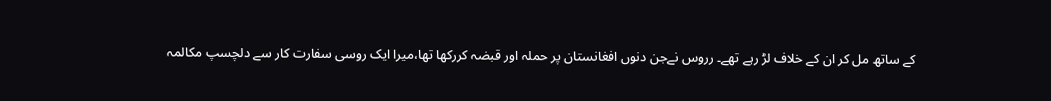کے ساتھ مل کر ان کے خلاف لڑ رہے تھے۔ رروس نےجن دنوں افغانستان پر حملہ اور قبضہ کررکھا تھا،میرا ایک روسی سفارت کار سے دلچسپ مکالمہ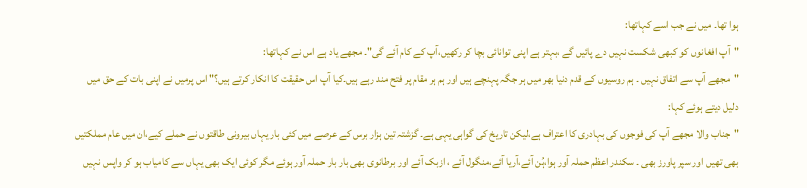ہوا تھا۔ میں نے جب اسے کہاتھا:
"آپ افغانوں کو کبھی شکست نہیں دے پائیں گے ،بہتر ہے اپنی توانائی بچا کر رکھیں،آپ کے کام آئے گی"۔ مجھے یاد ہے اس نے کہاتھا:
"مجھے آپ سے اتفاق نہیں ۔ ہم روسیوں کے قدم دنیا بھر میں ہر جگہ پہنچے ہیں اور ہم ہر مقام پر فتح مند رہے ہیں۔کیا آپ اس حقیقت کا انکار کرتے ہیں؟" اس پرمیں نے اپنی بات کے حق میں دلیل دیتے ہوئے کہا:
"جناب والا مجھے آپ کی فوجوں کی بہادری کا اعتراف ہے،لیکن تاریخ کی گواہی یہی ہے۔ گزشتہ تین ہزار برس کے عرصے میں کئی بار یہاں بیرونی طاقتوں نے حملے کیے،ان میں عام مملکتیں بھی تھیں اور سپر پاورز بھی ۔ سکندر اعظم حملہ آور ہوا،ہُن آئے،آریا آئے،منگول آئے ، ازبک آئے اور برطانوی بھی بار بار حملہ آور ہوئے مگر کوئی ایک بھی یہاں سے کامیاب ہو کر واپس نہیں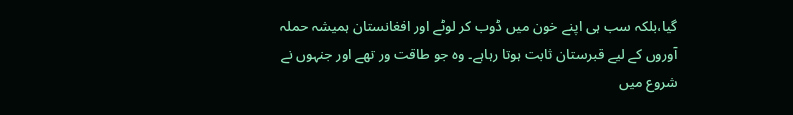گیا،بلکہ سب ہی اپنے خون میں ڈوب کر لوٹے اور افغانستان ہمیشہ حملہ آوروں کے لیے قبرستان ثابت ہوتا رہاہے۔ وہ جو طاقت ور تھے اور جنہوں نے شروع میں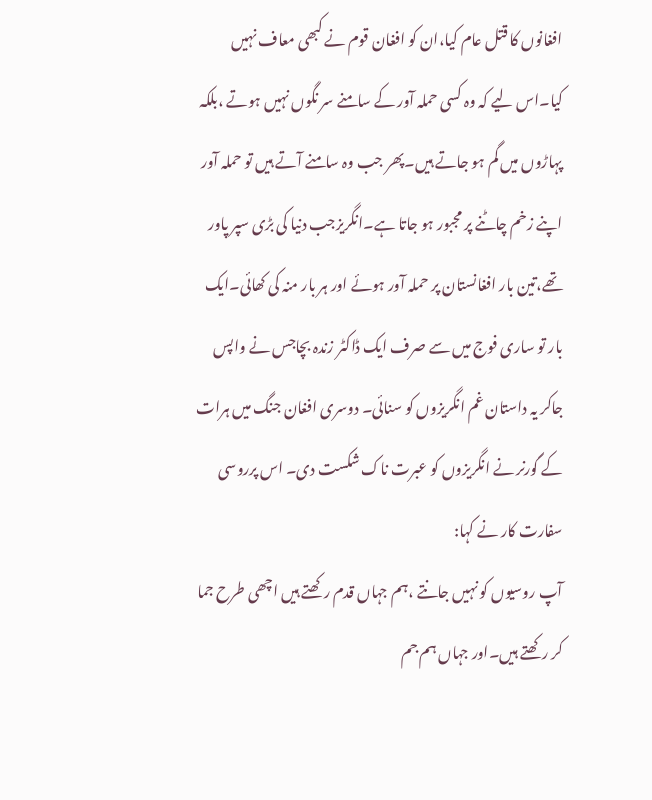افغانوں کا قتل عام کیا،ان کو افغان قوم نے کبھی معاف نہیں کیا۔اس لیے کہ وہ کسی حملہ آور کے سامنے سر نگوں نہیں ہوتے ،بلکہ پہاڑوں میں گم ہو جاتے ہیں۔پھر جب وہ سامنے آتے ہیں تو حملہ آور اپنے زخم چاٹنے پر مجبور ہو جاتا ہے۔انگریزجب دنیا کی بڑی سپر پاور تھے،تین بار افغانستان پر حملہ آور ہوئے اور ہر بار منہ کی کھائی۔ایک بار تو ساری فوج میں سے صرف ایک ڈاکٹر زندہ بچاجس نے واپس جاکر یہ داستان غم انگریزوں کو سنائی۔ دوسری افغان جنگ میں ہرات کے گورنر نے انگریزوں کو عبرت ناک شکست دی۔ اس پرروسی سفارت کار نے کہا:
آپ روسیوں کو نہیں جانتے ،ہم جہاں قدم رکھتے ہیں اچھی طرح جما کر رکھتے ہیں۔اور جہاں ہم جم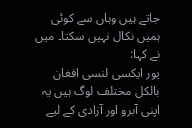جاتے ہیں وہاں سے کوئی ہمیں نکال نہیں سکتا۔ میں نے کہا:
یور ایکسی لنسی افغان بالکل مختلف لوگ ہیں یہ اپنی آبرو اور آزادی کے لیے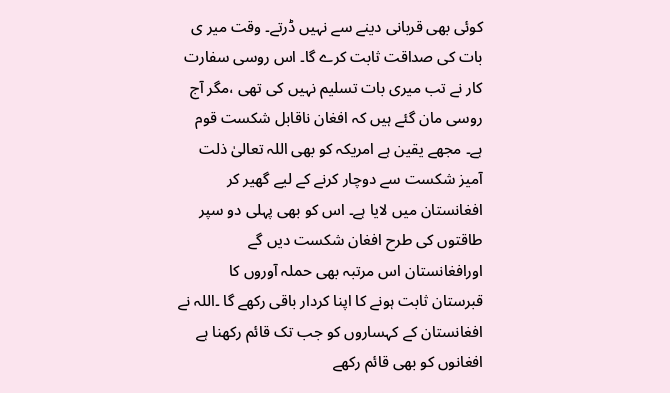کوئی بھی قربانی دینے سے نہیں ڈرتے۔ وقت میر ی بات کی صداقت ثابت کرے گا۔ اس روسی سفارت کار نے تب میری بات تسلیم نہیں کی تھی ،مگر آج روسی مان گئے ہیں کہ افغان ناقابل شکست قوم ہے۔ مجھے یقین ہے امریکہ کو بھی اللہ تعالیٰ ذلت آمیز شکست سے دوچار کرنے کے لیے گھیر کر افغانستان میں لایا ہے۔ اس کو بھی پہلی دو سپر طاقتوں کی طرح افغان شکست دیں گے اورافغانستان اس مرتبہ بھی حملہ آوروں کا قبرستان ثابت ہونے کا اپنا کردار باقی رکھے گا ۔اللہ نے افغانستان کے کہساروں کو جب تک قائم رکھنا ہے افغانوں کو بھی قائم رکھے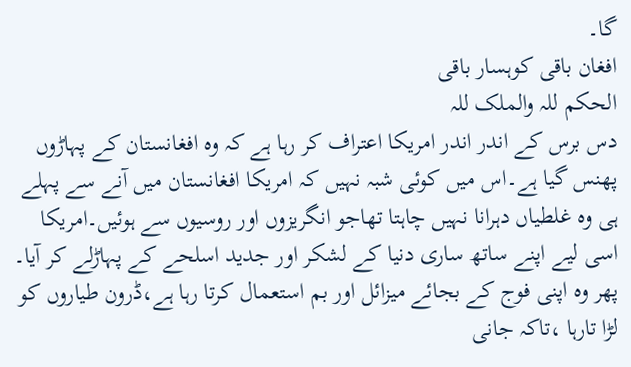گا۔
افغان باقی کوہسار باقی
الحکم للہ والملک للہ
دس برس کے اندر اندر امریکا اعتراف کر رہا ہے کہ وہ افغانستان کے پہاڑوں پھنس گیا ہے۔اس میں کوئی شبہ نہیں کہ امریکا افغانستان میں آنے سے پہلے ہی وہ غلطیاں دہرانا نہیں چاہتا تھاجو انگریزوں اور روسیوں سے ہوئیں۔امریکا اسی لیے اپنے ساتھ ساری دنیا کے لشکر اور جدید اسلحے کے پہاڑلے کر آیا۔ پھر وہ اپنی فوج کے بجائے میزائل اور بم استعمال کرتا رہا ہے،ڈرون طیاروں کو لڑا تارہا ،تاکہ جانی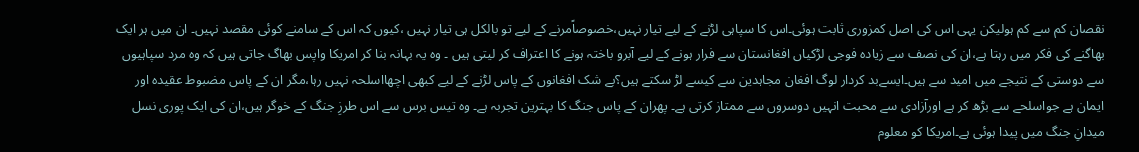نقصان کم سے کم ہولیکن یہی اس کی اصل کمزوری ثابت ہوئی۔اس کا سپاہی لڑنے کے لیے تیار نہیں،خصوصاًمرنے کے لیے تو بالکل ہی تیار نہیں ،کیوں کہ اس کے سامنے کوئی مقصد نہیں۔ ان میں ہر ایک بھاگنے کی فکر میں رہتا ہے،ان کی نصف سے زیادہ فوجی لڑکیاں افغانستان سے فرار ہونے کے لیے آبرو باختہ ہونے کا اعتراف کر لیتی ہیں ۔ وہ یہ بہانہ بنا کر امریکا واپس بھاگ جاتی ہیں کہ وہ مرد سپاہیوں سے دوستی کے نتیجے میں امید سے ہیں۔ایسےبد کردار لوگ افغان مجاہدین سے کیسے لڑ سکتے ہیں؟بے شک افغانوں کے پاس لڑنے کے لیے کبھی اچھااسلحہ نہیں رہا،مگر ان کے پاس مضبوط عقیدہ اور ایمان ہے جواسلحے سے بڑھ کر ہے اورآزادی سے محبت انہیں دوسروں سے ممتاز کرتی ہے۔ پھران کے پاس جنگ کا بہترین تجربہ ہے۔ وہ تیس برس سے اس طرزِ جنگ کے خوگر ہیں،ان کی ایک پوری نسل میدانِ جنگ میں پیدا ہوئی ہے۔امریکا کو معلوم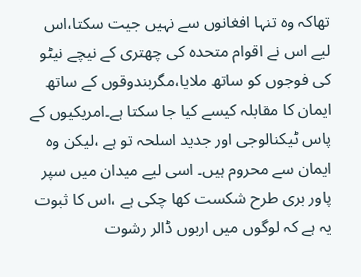تھاکہ وہ تنہا افغانوں سے نہیں جیت سکتا،اس لیے اس نے اقوام متحدہ کی چھتری کے نیچے نیٹو کی فوجوں کو ساتھ ملایا،مگربندوقوں کے ساتھ ایمان کا مقابلہ کیسے کیا جا سکتا ہے۔امریکیوں کے پاس ٹیکنالوجی اور جدید اسلحہ تو ہے ،لیکن وہ ایمان سے محروم ہیں۔ اسی لیے میدان میں سپر پاور بری طرح شکست کھا چکی ہے ،اس کا ثبوت یہ ہے کہ لوگوں میں اربوں ڈالر رشوت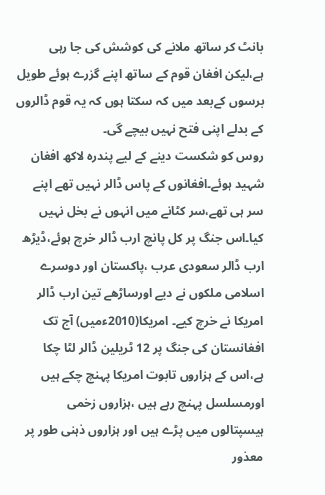بانٹ کر ساتھ ملانے کی کوشش کی جا رہی ہے،لیکن افغان قوم کے ساتھ اپنے گزرے ہوئے طویل برسوں کےبعد میں کہ سکتا ہوں کہ یہ قوم ڈالروں کے بدلے اپنی فتح نہیں بیچے گی۔
روس کو شکست دینے کے لیے پندرہ لاکھ افغان شہید ہوئے۔افغانوں کے پاس ڈالر نہیں تھے اپنے سر ہی تھے،سر کٹانے میں انہوں نے بخل نہیں کیا۔اس جنگ پر کل پانچ ارب ڈالر خرچ ہوئے،ڈیڑھ ارب ڈالر سعودی عرب ،پاکستان اور دوسرے اسلامی ملکوں نے دیے اورساڑھے تین ارب ڈالر امریکا نے خرچ کیے۔ امریکا(2010ءمیں) آج تک افغانستان کی جنگ پر 12 ٹریلین ڈالر لٹا چکا ہے،اس کے ہزاروں تابوت امریکا پہنچ چکے ہیں اورمسلسل پہنچ رہے ہیں ،ہزاروں زخمی ہیسپتالوں میں پڑے ہیں اور ہزاروں ذہنی طور پر معذور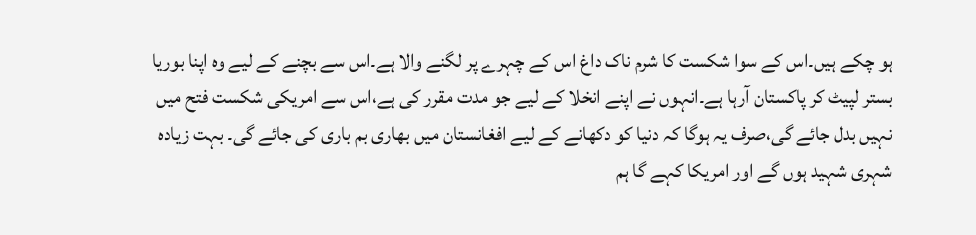ہو چکے ہیں۔اس کے سوا شکست کا شرم ناک داغ اس کے چہرے پر لگنے والا ہے۔اس سے بچنے کے لیے وہ اپنا بوریا بستر لپیٹ کر پاکستان آرہا ہے۔انہوں نے اپنے انخلا کے لیے جو مدت مقرر کی ہے،اس سے امریکی شکست فتح میں نہیں بدل جائے گی،صرف یہ ہوگا کہ دنیا کو دکھانے کے لیے افغانستان میں بھاری بم باری کی جائے گی۔ بہت زیادہ شہری شہید ہوں گے اور امریکا کہے گا ہم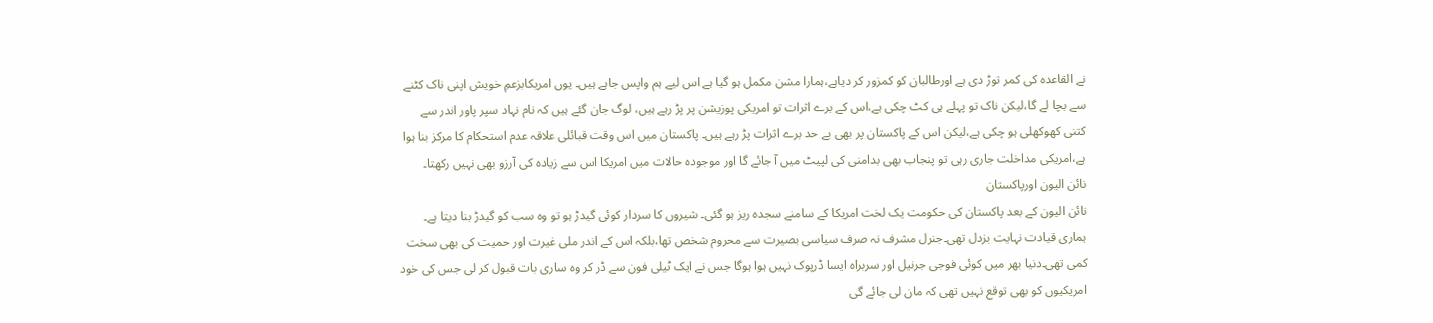نے القاعدہ کی کمر توڑ دی ہے اورطالبان کو کمزور کر دیاہے،ہمارا مشن مکمل ہو گیا ہے اس لیے ہم واپس جاہے ہیں۔ یوں امریکابزعمِ خویش اپنی ناک کٹنے سے بچا لے گا،لیکن ناک تو پہلے ہی کٹ چکی ہے،اس کے برے اثرات تو امریکی پوزیشن پر پڑ رہے ہیں، لوگ جان گئے ہیں کہ نام نہاد سپر پاور اندر سے کتنی کھوکھلی ہو چکی ہے،لیکن اس کے پاکستان پر بھی بے حد برے اثرات پڑ رہے ہیں۔ پاکستان میں اس وقت قبائلی علاقہ عدم استحکام کا مرکز بنا ہوا ہے،امریکی مداخلت جاری رہی تو پنجاب بھی بدامنی کی لپیٹ میں آ جائے گا اور موجودہ حالات میں امریکا اس سے زیادہ کی آرزو بھی نہیں رکھتا۔
نائن الیون اورپاکستان
نائن الیون کے بعد پاکستان کی حکومت یک لخت امریکا کے سامنے سجدہ ریز ہو گئی۔ شیروں کا سردار کوئی گیدڑ ہو تو وہ سب کو گیدڑ بنا دیتا ہے۔ ہماری قیادت نہایت بزدل تھی۔جنرل مشرف نہ صرف سیاسی بصیرت سے محروم شخص تھا،بلکہ اس کے اندر ملی غیرت اور حمیت کی بھی سخت کمی تھی۔دنیا بھر میں کوئی فوجی جرنیل اور سربراہ ایسا ڈرپوک نہیں ہوا ہوگا جس نے ایک ٹیلی فون سے ڈر کر وہ ساری بات قبول کر لی جس کی خود امریکیوں کو بھی توقع نہیں تھی کہ مان لی جائے گی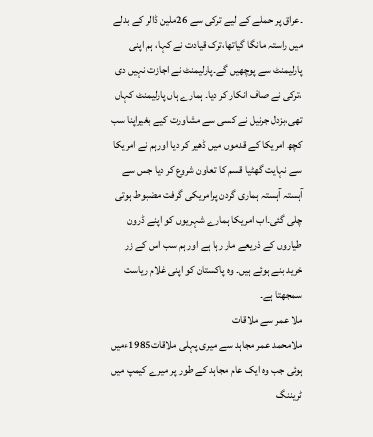۔عراق پر حملے کے لیے ترکی سے 26ملین ڈالر کے بدلے میں راستہ مانگا گیاتھا،ترک قیادت نے کہا، ہم اپنی پارلیمنٹ سے پوچھیں گے۔پارلیمنٹ نے اجازت نہیں دی ،ترکی نے صاف انکار کر دیا۔ ہمارے ہاں پارلیمنٹ کہاں تھی،بزدل جرنیل نے کسی سے مشاورت کیے بغیراپنا سب کچھ امریکا کے قدموں میں ڈھیر کر دیا اورہم نے امریکا سے نہایت گھٹیا قسم کا تعاون شروع کر دیا جس سے آہستہ آہستہ ہماری گردن پرامریکی گرفت مضبوط ہوتی چلی گئی۔اب امریکا ہمارے شہریوں کو اپنے ڈرون طیاروں کے ذریعے مار رہا ہے اور ہم سب اس کے زر خرید بنے ہوئے ہیں۔ وہ پاکستان کو اپنی غلام ریاست سمجھتا ہے۔
ملا عمر سے ملاقات
ملامحمد عمر مجاہد سے میری پہلی ملاقات1985ءمیں ہوئی جب وہ ایک عام مجاہد کے طور پر میرے کیمپ میں ٹریننگ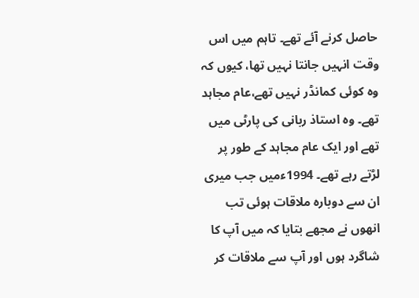حاصل کرنے آئے تھے۔ تاہم میں اس وقت انہیں جانتا نہیں تھا، کیوں کہ وہ کوئی کمانڈر نہیں تھے،عام مجاہد تھے۔ وہ استاذ ربانی کی پارٹی میں تھے اور ایک عام مجاہد کے طور پر لڑتے رہے تھے۔ 1994ءمیں جب میری ان سے دوبارہ ملاقات ہوئی تب انھوں نے مجھے بتایا کہ میں آپ کا شاگرد ہوں اور آپ سے ملاقات کر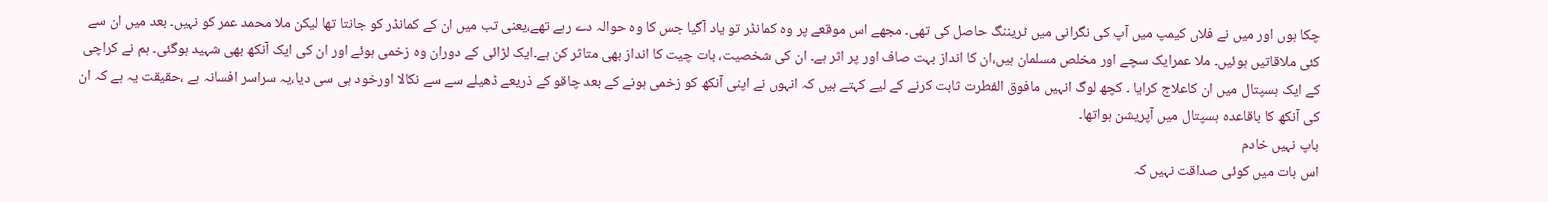چکا ہوں اور میں نے فلاں کیمپ میں آپ کی نگرانی میں ٹریننگ حاصل کی تھی۔ مجھے اس موقعے پر وہ کمانڈر تو یاد آگیا جس کا وہ حوالہ دے رہے تھے،یعنی تب میں ان کے کمانڈر کو جانتا تھا لیکن ملا محمد عمر کو نہیں۔ بعد میں ان سے کئی ملاقاتیں ہوئیں۔ ملا عمرایک سچے اور مخلص مسلمان ہیں،ان کا انداز بہت صاف اور پر اثر ہے۔ ان کی شخصیت، بات چیت کا انداز بھی متاثر کن ہے۔ایک لڑائی کے دوران وہ زخمی ہوئے اور ان کی ایک آنکھ بھی شہید ہوگئی۔ ہم نے کراچی کے ایک ہسپتال میں ان کاعلاج کرایا ۔ کچھ لوگ انہیں مافوق الفطرت ثابت کرنے کے لیے کہتے ہیں کہ انہوں نے اپنی آنکھ کو زخمی ہونے کے بعد چاقو کے ذریعے ڈھیلے سے سے نکالا اورخود ہی سی دیا،یہ سراسر افسانہ ہے ،حقیقت یہ ہے کہ ان کی آنکھ کا باقاعدہ ہسپتال میں آپریشن ہواتھا۔
باپ نہیں خادم
اس بات میں کوئی صداقت نہیں کہ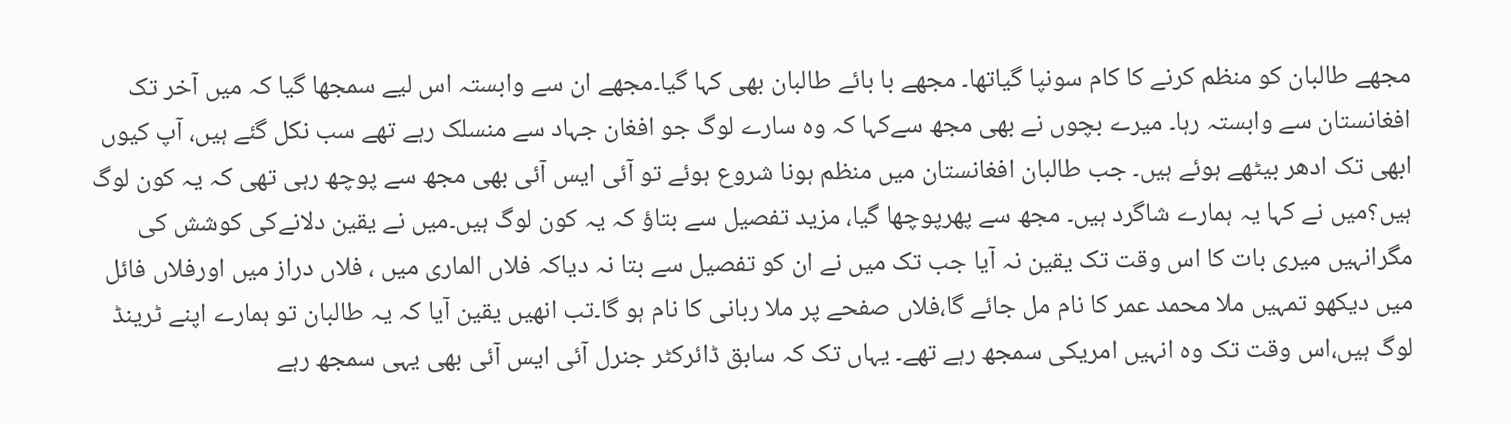مجھے طالبان کو منظم کرنے کا کام سونپا گیاتھا۔ مجھے با بائے طالبان بھی کہا گیا۔مجھے ان سے وابستہ اس لیے سمجھا گیا کہ میں آخر تک افغانستان سے وابستہ رہا۔ میرے بچوں نے بھی مجھ سےکہا کہ وہ سارے لوگ جو افغان جہاد سے منسلک رہے تھے سب نکل گئے ہیں، آپ کیوں ابھی تک ادھر بیٹھے ہوئے ہیں۔ جب طالبان افغانستان میں منظم ہونا شروع ہوئے تو آئی ایس آئی بھی مجھ سے پوچھ رہی تھی کہ یہ کون لوگ ہیں؟میں نے کہا یہ ہمارے شاگرد ہیں۔ مجھ سے پھرپوچھا گیا، مزید تفصیل سے بتاؤ کہ یہ کون لوگ ہیں۔میں نے یقین دلانےکی کوشش کی مگرانہیں میری بات کا اس وقت تک یقین نہ آیا جب تک میں نے ان کو تفصیل سے بتا نہ دیاکہ فلاں الماری میں ، فلاں دراز میں اورفلاں فائل میں دیکھو تمہیں ملا محمد عمر کا نام مل جائے گا،فلاں صفحے پر ملا ربانی کا نام ہو گا۔تب انھیں یقین آیا کہ یہ طالبان تو ہمارے اپنے ٹرینڈ لوگ ہیں،اس وقت تک وہ انہیں امریکی سمجھ رہے تھے۔ یہاں تک کہ سابق ڈائرکٹر جنرل آئی ایس آئی بھی یہی سمجھ رہے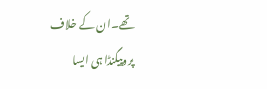تھے۔ان کے خلاف پروپیگنڈا ہی ایسا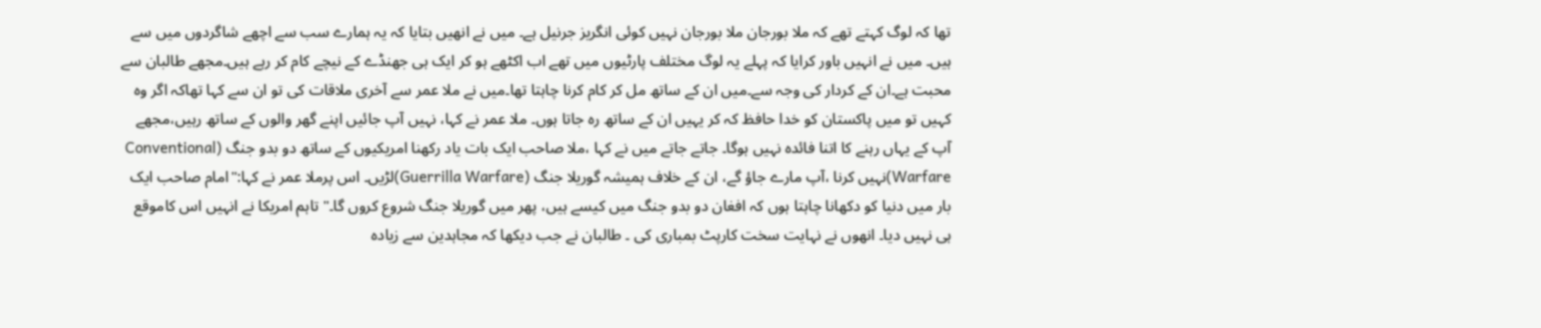تھا کہ لوگ کہتے تھے کہ ملا بورجان ملا بورجان نہیں کوئی انگریز جرنیل ہے۔ میں نے انھیں بتایا کہ یہ ہمارے سب سے اچھے شاگردوں میں سے ہیں۔ میں نے انہیں باور کرایا کہ پہلے یہ لوگ مختلف پارٹیوں میں تھے اب اکٹھے ہو کر ایک ہی جھنڈے کے نیچے کام کر رہے ہیں۔مجھے طالبان سے محبت ہے۔ان کے کردار کی وجہ سے۔میں ان کے ساتھ مل کر کام کرنا چاہتا تھا۔میں نے ملا عمر سے آخری ملاقات کی تو ان سے کہا تھاکہ اگر وہ کہیں تو میں پاکستان کو خدا حافظ کہ کر یہیں ان کے ساتھ رہ جاتا ہوں۔ ملا عمر نے کہا، نہیں آپ جائیں اپنے گھر والوں کے ساتھ رہیں،مجھے آپ کے یہاں رہنے کا اتنا فائدہ نہیں ہوگا۔ جاتے جاتے میں نے کہا ،ملا صاحب ایک بات یاد رکھنا امریکیوں کے ساتھ دو بدو جنگ (Conventional Warfare)نہیں کرنا ،آپ مارے جاؤ گے، ان کے خلاف ہمیشہ گوریلا جنگ (Guerrilla Warfare)لڑیں۔ اس پرملا عمر نے کہا:"امام صاحب ایک بار میں دنیا کو دکھانا چاہتا ہوں کہ افغان دو بدو جنگ میں کیسے ہیں، پھر میں گوریلا جنگ شروع کروں گا۔" تاہم امریکا نے انہیں اس کاموقع ہی نہیں دیا۔ انھوں نے نہایت سخت کارپٹ بمباری کی ۔ طالبان نے جب دیکھا کہ مجاہدین سے زیادہ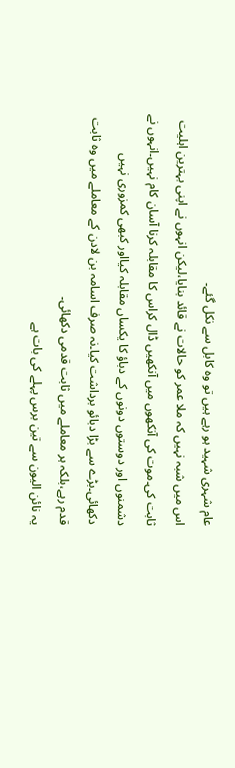عام شہری شہید ہو رہے ہیں تو وہ کابل سے نکل گئے۔
اس میں شبہ نہیں کہ ملا عمر کو حالات نے قائد بنایا،لیکن انہوں نے اپنی بہترین اہلیت ثابت کی۔موت کی آنکھوں میں آنکھیں ڈال کراس کا مقابلہ کرنا آسان کام نہیں۔انہوں نے دشمنوں اور دوستوں دونوں کے دباؤ کا یکساں مقابلہ کیااور کبھی کمزوری نہیں دکھائی۔بڑے سے بڑا دبائو برداشت کیا۔نہ صرف اسامہ بن لادن کے معاملے میں وہ ثابت قدم رہے،بلکہ ہر معاملے میں ثابت قدمی دکھائی۔
یہ نائن الیون سے تین برس پہلے کی بات ہے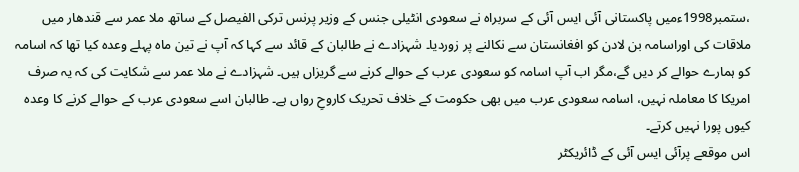،ستمبر1998ءمیں پاکستانی آئی ایس آئی کے سربراہ نے سعودی انٹیلی جنس کے وزیر پرنس ترکی الفیصل کے ساتھ ملا عمر سے قندھار میں ملاقات کی اوراسامہ بن لادن کو افغانستان سے نکالنے پر زوردیا۔ شہزادے نے طالبان کے قائد سے کہا کہ آپ نے تین ماہ پہلے وعدہ کیا تھا کہ اسامہ کو ہمارے حوالے کر دیں گے،مگر اب آپ اسامہ کو سعودی عرب کے حوالے کرنے سے گریزاں ہیں۔ شہزادے نے ملا عمر سے شکایت کی کہ یہ صرف امریکا کا معاملہ نہیں، اسامہ سعودی عرب میں بھی حکومت کے خلاف تحریک کاروحِ رواں ہے۔ طالبان اسے سعودی عرب کے حوالے کرنے کا وعدہ کیوں پورا نہیں کرتے۔
اس موقعے پرآئی ایس آئی کے ڈائریکٹر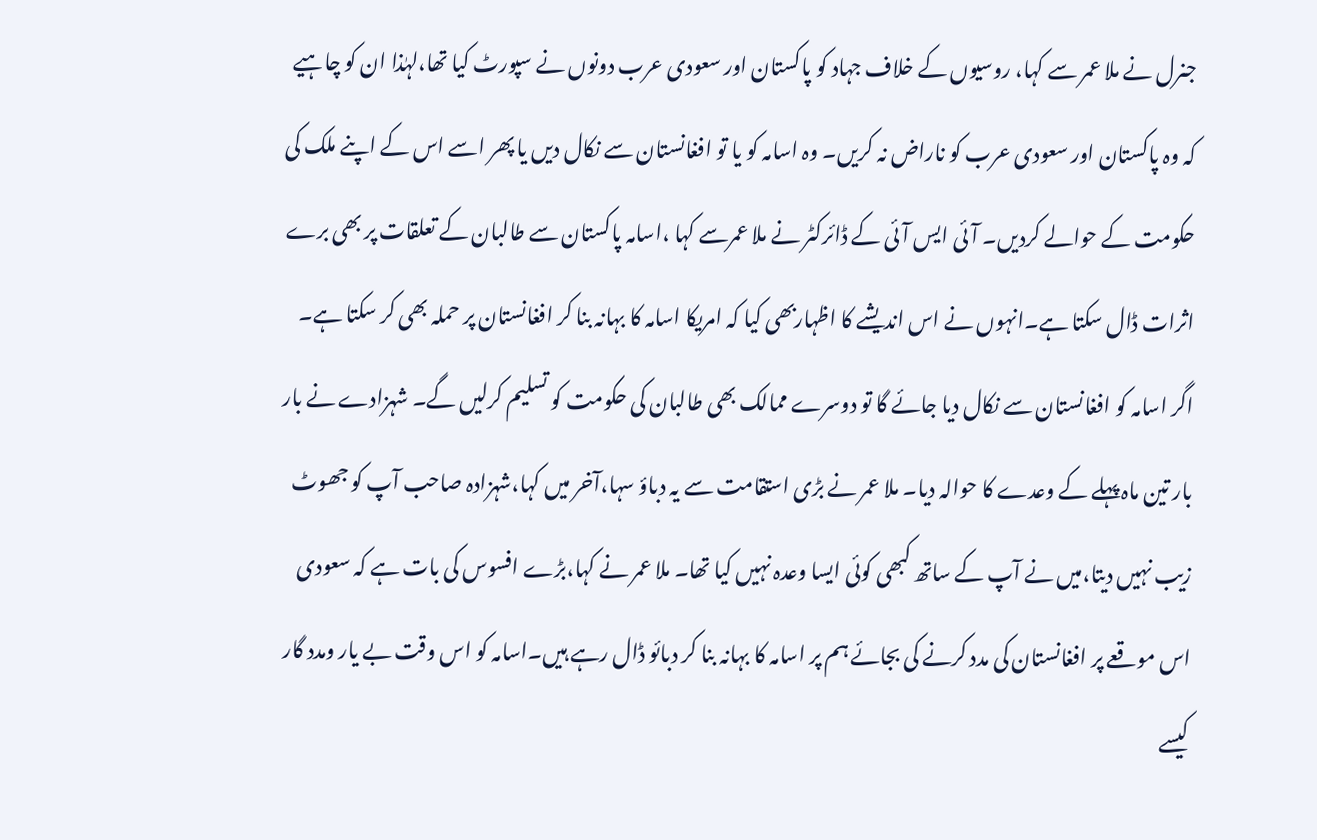جنرل نے ملا عمر سے کہا، روسیوں کے خلاف جہاد کو پاکستان اور سعودی عرب دونوں نے سپورٹ کیا تھا،لہٰذا ان کو چاہیے کہ وہ پاکستان اور سعودی عرب کو ناراض نہ کریں۔ وہ اسامہ کو یا تو افغانستان سے نکال دیں یا پھر اسے اس کے اپنے ملک کی حکومت کے حوالے کردیں۔ آئی ایس آئی کے ڈائرکٹر نے ملا عمرسے کہا ،اسامہ پاکستان سے طالبان کے تعلقات پر بھی برے اثرات ڈال سکتا ہے۔انہوں نے اس اندیشے کا اظہاربھی کیا کہ امریکا اسامہ کا بہانہ بنا کر افغانستان پر حملہ بھی کر سکتا ہے۔ اگر اسامہ کو افغانستان سے نکال دیا جائے گا تو دوسرے ممالک بھی طالبان کی حکومت کو تسلیم کرلیں گے۔ شہزادے نے بار بار تین ماہ پہلے کے وعدے کا حوالہ دیا۔ ملا عمر نے بڑی استقامت سے یہ دباؤ سہا،آخر میں کہا،شہزادہ صاحب آپ کو جھوٹ زیب نہیں دیتا،میں نے آپ کے ساتھ کبھی کوئی ایسا وعدہ نہیں کیا تھا۔ ملا عمر نے کہا،بڑے افسوس کی بات ہے کہ سعودی اس موقعے پر افغانستان کی مدد کرنے کی بجائے ہم پر اسامہ کا بہانہ بنا کر دبائو ڈال رہے ہیں۔اسامہ کو اس وقت بے یار ومدد گار کیسے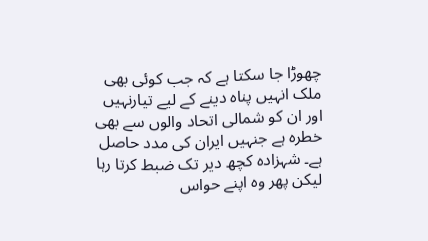چھوڑا جا سکتا ہے کہ جب کوئی بھی ملک انہیں پناہ دینے کے لیے تیارنہیں اور ان کو شمالی اتحاد والوں سے بھی خطرہ ہے جنہیں ایران کی مدد حاصل ہے۔ شہزادہ کچھ دیر تک ضبط کرتا رہا لیکن پھر وہ اپنے حواس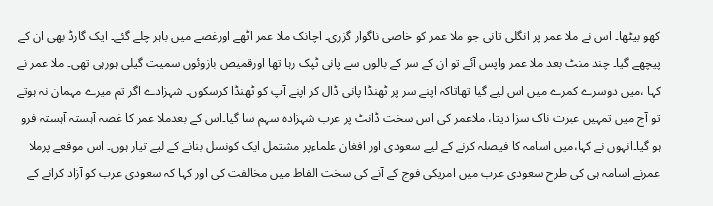کھو بیٹھا۔ اس نے ملا عمر پر انگلی تانی جو ملا عمر کو خاصی ناگوار گزری۔ اچانک ملا عمر اٹھے اورغصے میں باہر چلے گئے۔ ایک گارڈ بھی ان کے پیچھے گیا۔ چند منٹ بعد ملا عمر واپس آئے تو ان کے سر کے بالوں سے پانی ٹپک رہا تھا اورقمیص بازوئوں سمیت گیلی ہورہی تھی۔ ملا عمر نے کہا ،میں دوسرے کمرے میں اس لیے گیا تھاتاکہ اپنے سر پر ٹھنڈا پانی ڈال کر اپنے آپ کو ٹھنڈا کرسکوں۔ شہزادے اگر تم میرے مہمان نہ ہوتے تو آج میں تمہیں عبرت ناک سزا دیتا، ملاعمر کی اس سخت ڈانٹ پر عرب شہزادہ سہم سا گیا۔اس کے بعدملا عمر کا غصہ آہستہ آہستہ فرو ہو گیا۔انہوں نے کہا،میں اسامہ کا فیصلہ کرنے کے لیے سعودی اور افغان علماءپر مشتمل ایک کونسل بنانے کے لیے تیار ہوں۔ اس موقعے پرملا عمرنے اسامہ ہی کی طرح سعودی عرب میں امریکی فوج کے آنے کی سخت الفاط میں مخالفت کی اور کہا کہ سعودی عرب کو آزاد کرانے کے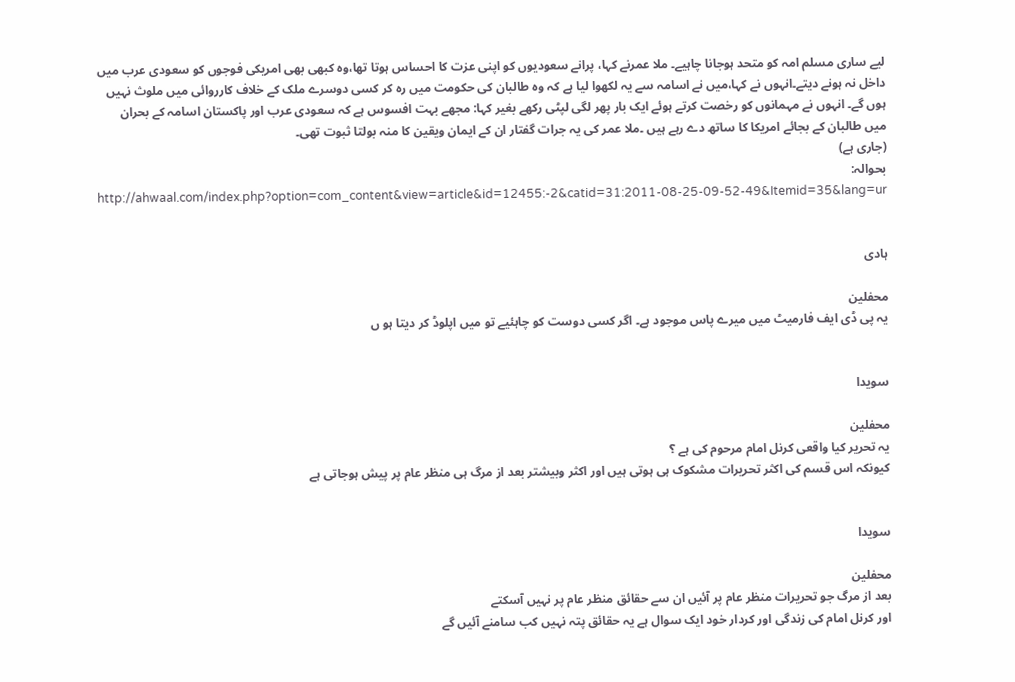لیے ساری مسلم امہ کو متحد ہوجانا چاہیے۔ ملا عمرنے کہا، پرانے سعودیوں کو اپنی عزت کا احساس ہوتا تھا،وہ کبھی بھی امریکی فوجوں کو سعودی عرب میں داخل نہ ہونے دیتے۔انہوں نے کہا،میں نے اسامہ سے یہ لکھوا لیا ہے کہ وہ طالبان کی حکومت میں رہ کر کسی دوسرے ملک کے خلاف کارروائی میں ملوث نہیں ہوں گے۔ انہوں نے مہمانوں کو رخصت کرتے ہوئے ایک بار پھر لگی لپٹی رکھے بغیر کہا: مجھے بہت افسوس ہے کہ سعودی عرب اور پاکستان اسامہ کے بحران میں طالبان کے بجائے امریکا کا ساتھ دے رہے ہیں ۔ملا عمر کی یہ جرات گفتار ان کے ایمان ویقین کا منہ بولتا ثبوت تھی۔
(جاری ہے)
بحوالہ:
http://ahwaal.com/index.php?option=com_content&view=article&id=12455:-2&catid=31:2011-08-25-09-52-49&Itemid=35&lang=ur


ہادی

محفلین
یہ پی ڈی ایف فارمیٹ میں میرے پاس موجود ہے۔ اگر کسی دوست کو چاہئیے تو میں اپلوڈ کر دیتا ہو ں


سویدا

محفلین
یہ تحریر کیا واقعی کرنل امام مرحوم کی ہے ؟
کیونکہ اس قسم کی اکثر تحریرات مشکوک ہی ہوتی ہیں اور اکثر وبیشتر بعد از مرگ ہی منظر عام پر پیش ہوجاتی ہے


سویدا

محفلین
بعد از مرگ جو تحریرات منظر عام پر آئیں ان سے حقائق منظر عام پر نہیں آسکتے
اور کرنل امام کی زندگی اور کردار خود ایک سوال ہے یہ حقائق پتہ نہیں کب سامنے آئیں گے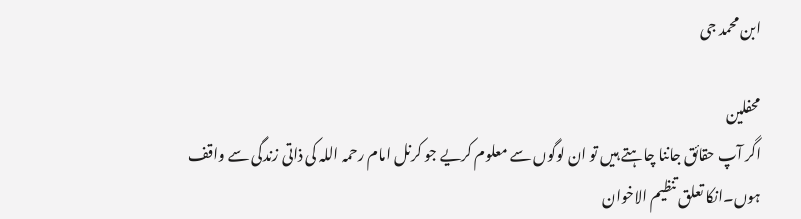ابن محمد جی

محفلین
اگر آپ حقائق جاننا چاہتے ہیں تو ان لوگوں سے معلوم کریے جو کرنل امام رحمہ اللہ کی ذاتی زندگی سے واقف ہوں۔انکا تعلق تنظیم الاخوان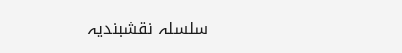سلسلہ نقشبندیہ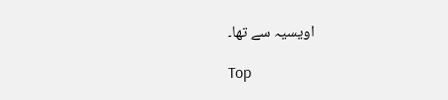اویسیہ سے تھا۔

Top